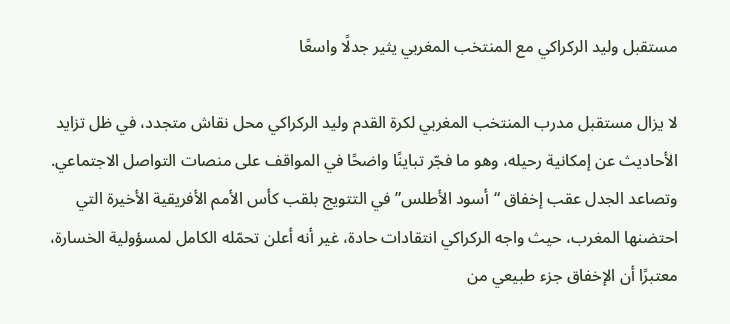مستقبل وليد الركراكي مع المنتخب المغربي يثير جدلًا واسعًا

لا يزال مستقبل مدرب المنتخب المغربي لكرة القدم وليد الركراكي محل نقاش متجدد، في ظل تزايد الأحاديث عن إمكانية رحيله، وهو ما فجّر تباينًا واضحًا في المواقف على منصات التواصل الاجتماعي.
وتصاعد الجدل عقب إخفاق “أسود الأطلس” في التتويج بلقب كأس الأمم الأفريقية الأخيرة التي احتضنها المغرب، حيث واجه الركراكي انتقادات حادة، غير أنه أعلن تحمّله الكامل لمسؤولية الخسارة، معتبرًا أن الإخفاق جزء طبيعي من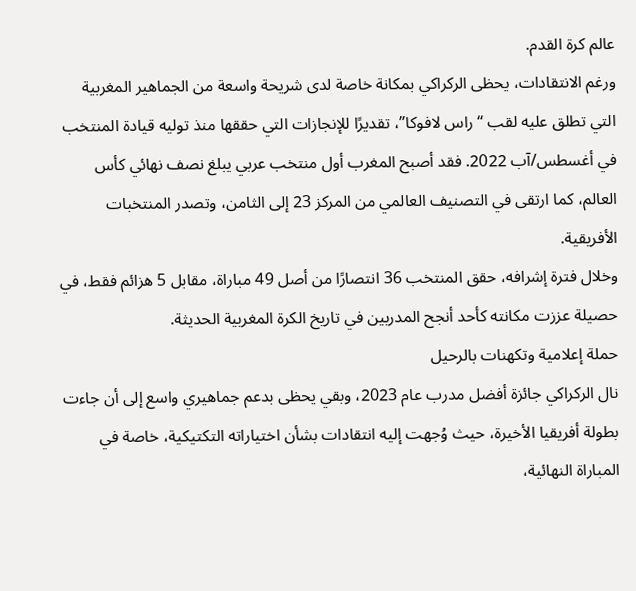عالم كرة القدم.
ورغم الانتقادات، يحظى الركراكي بمكانة خاصة لدى شريحة واسعة من الجماهير المغربية التي تطلق عليه لقب “راس لافوكا”، تقديرًا للإنجازات التي حققها منذ توليه قيادة المنتخب في أغسطس/آب 2022. فقد أصبح المغرب أول منتخب عربي يبلغ نصف نهائي كأس العالم، كما ارتقى في التصنيف العالمي من المركز 23 إلى الثامن، وتصدر المنتخبات الأفريقية.
وخلال فترة إشرافه، حقق المنتخب 36 انتصارًا من أصل 49 مباراة، مقابل 5 هزائم فقط، في حصيلة عززت مكانته كأحد أنجح المدربين في تاريخ الكرة المغربية الحديثة.
حملة إعلامية وتكهنات بالرحيل
نال الركراكي جائزة أفضل مدرب عام 2023، وبقي يحظى بدعم جماهيري واسع إلى أن جاءت بطولة أفريقيا الأخيرة، حيث وُجهت إليه انتقادات بشأن اختياراته التكتيكية، خاصة في المباراة النهائية،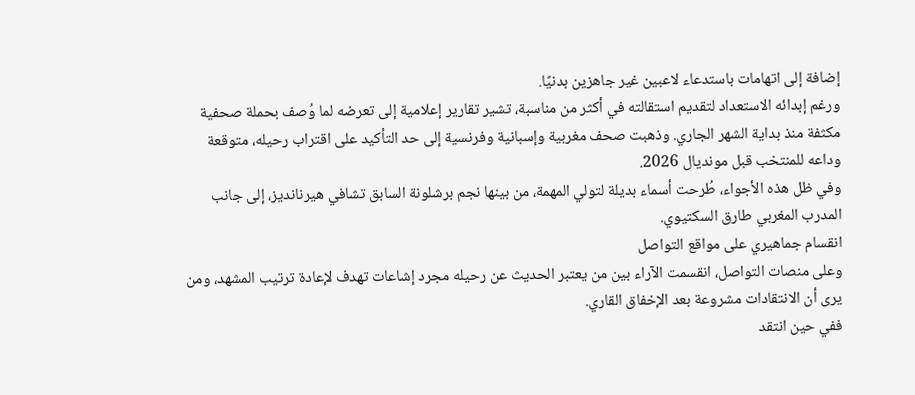إضافة إلى اتهامات باستدعاء لاعبين غير جاهزين بدنيًا.
ورغم إبدائه الاستعداد لتقديم استقالته في أكثر من مناسبة، تشير تقارير إعلامية إلى تعرضه لما وُصف بحملة صحفية مكثفة منذ بداية الشهر الجاري. وذهبت صحف مغربية وإسبانية وفرنسية إلى حد التأكيد على اقتراب رحيله، متوقعة وداعه للمنتخب قبل مونديال 2026.
وفي ظل هذه الأجواء، طُرحت أسماء بديلة لتولي المهمة، من بينها نجم برشلونة السابق تشافي هيرنانديز، إلى جانب المدرب المغربي طارق السكتيوي.
انقسام جماهيري على مواقع التواصل
وعلى منصات التواصل، انقسمت الآراء بين من يعتبر الحديث عن رحيله مجرد إشاعات تهدف لإعادة ترتيب المشهد، ومن يرى أن الانتقادات مشروعة بعد الإخفاق القاري.
ففي حين انتقد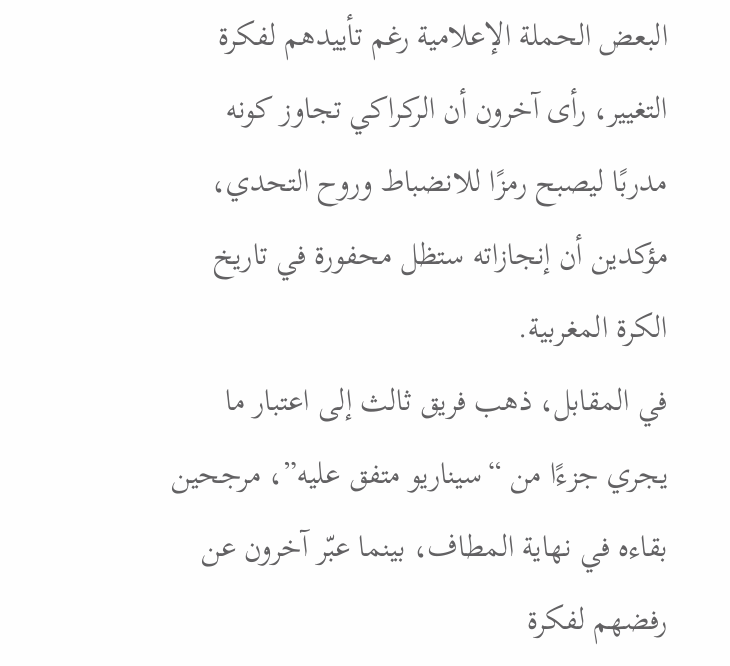البعض الحملة الإعلامية رغم تأييدهم لفكرة التغيير، رأى آخرون أن الركراكي تجاوز كونه مدربًا ليصبح رمزًا للانضباط وروح التحدي، مؤكدين أن إنجازاته ستظل محفورة في تاريخ الكرة المغربية.
في المقابل، ذهب فريق ثالث إلى اعتبار ما يجري جزءًا من “سيناريو متفق عليه”، مرجحين بقاءه في نهاية المطاف، بينما عبّر آخرون عن رفضهم لفكرة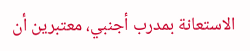الاستعانة بمدرب أجنبي، معتبرين أن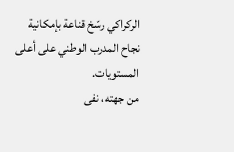الركراكي رسّخ قناعة بإمكانية نجاح المدرب الوطني على أعلى المستويات.
من جهته، نفى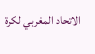الاتحاد المغربي لكرة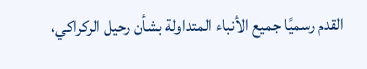القدم رسميًا جميع الأنباء المتداولة بشأن رحيل الركراكي،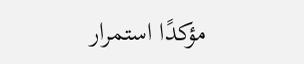مؤكدًا استمرار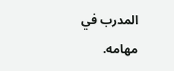المدرب في مهامه.